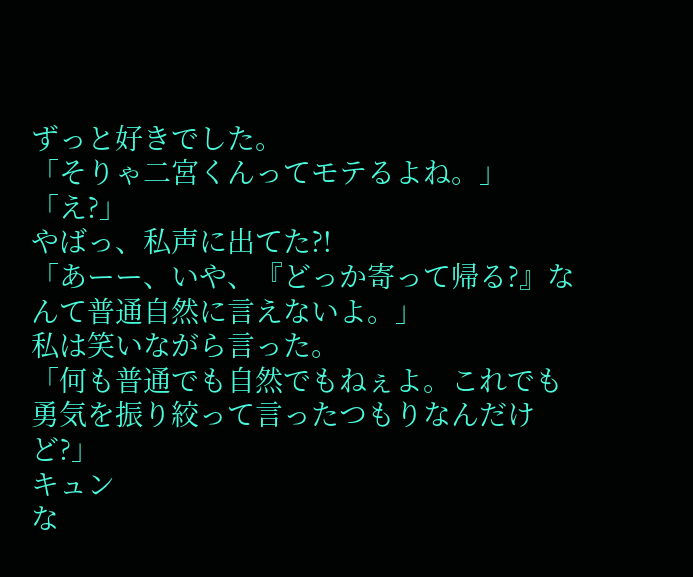ずっと好きでした。
「そりゃ二宮くんってモテるよね。」
「え?」
やばっ、私声に出てた?!
「あーー、いや、『どっか寄って帰る?』なんて普通自然に言えないよ。」
私は笑いながら言った。
「何も普通でも自然でもねぇよ。これでも勇気を振り絞って言ったつもりなんだけど?」
キュン
な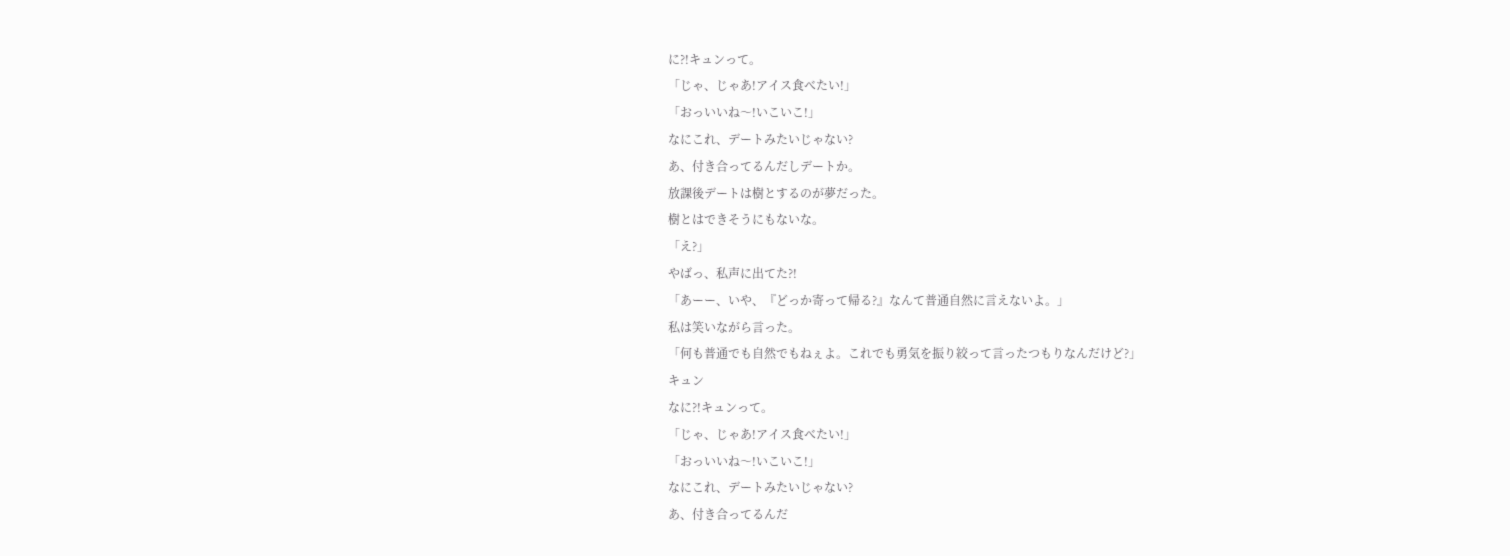に?!キュンって。
「じゃ、じゃあ!アイス食べたい!」
「おっいいね〜!いこいこ!」
なにこれ、デートみたいじゃない?
あ、付き合ってるんだしデートか。
放課後デートは樹とするのが夢だった。
樹とはできそうにもないな。
「え?」
やばっ、私声に出てた?!
「あーー、いや、『どっか寄って帰る?』なんて普通自然に言えないよ。」
私は笑いながら言った。
「何も普通でも自然でもねぇよ。これでも勇気を振り絞って言ったつもりなんだけど?」
キュン
なに?!キュンって。
「じゃ、じゃあ!アイス食べたい!」
「おっいいね〜!いこいこ!」
なにこれ、デートみたいじゃない?
あ、付き合ってるんだ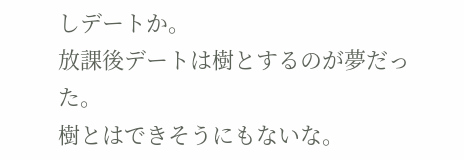しデートか。
放課後デートは樹とするのが夢だった。
樹とはできそうにもないな。